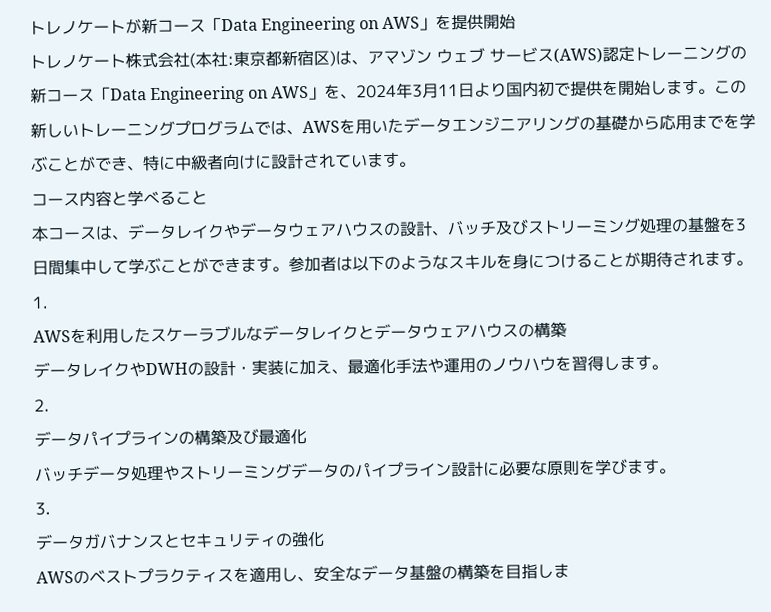トレノケートが新コース「Data Engineering on AWS」を提供開始
トレノケート株式会社(本社:東京都新宿区)は、アマゾン ウェブ サービス(AWS)認定トレーニングの新コース「Data Engineering on AWS」を、2024年3月11日より国内初で提供を開始します。この新しいトレーニングプログラムでは、AWSを用いたデータエンジニアリングの基礎から応用までを学ぶことができ、特に中級者向けに設計されています。
コース内容と学べること
本コースは、データレイクやデータウェアハウスの設計、バッチ及びストリーミング処理の基盤を3日間集中して学ぶことができます。参加者は以下のようなスキルを身につけることが期待されます。
1.
AWSを利用したスケーラブルなデータレイクとデータウェアハウスの構築
データレイクやDWHの設計・実装に加え、最適化手法や運用のノウハウを習得します。
2.
データパイプラインの構築及び最適化
バッチデータ処理やストリーミングデータのパイプライン設計に必要な原則を学びます。
3.
データガバナンスとセキュリティの強化
AWSのベストプラクティスを適用し、安全なデータ基盤の構築を目指しま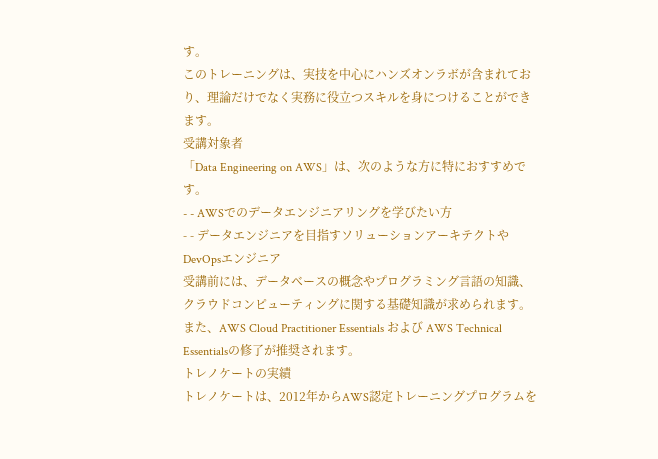す。
このトレーニングは、実技を中心にハンズオンラボが含まれており、理論だけでなく実務に役立つスキルを身につけることができます。
受講対象者
「Data Engineering on AWS」は、次のような方に特におすすめです。
- - AWSでのデータエンジニアリングを学びたい方
- - データエンジニアを目指すソリューションアーキテクトやDevOpsエンジニア
受講前には、データベースの概念やプログラミング言語の知識、クラウドコンピューティングに関する基礎知識が求められます。また、AWS Cloud Practitioner Essentials および AWS Technical Essentialsの修了が推奨されます。
トレノケートの実績
トレノケートは、2012年からAWS認定トレーニングプログラムを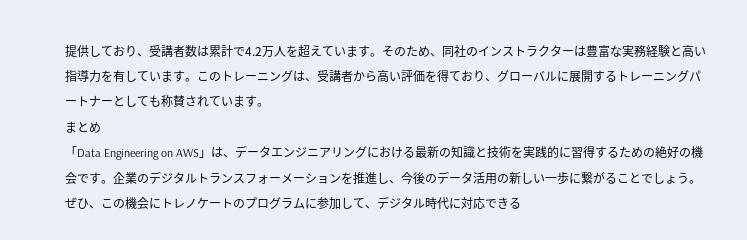提供しており、受講者数は累計で4.2万人を超えています。そのため、同社のインストラクターは豊富な実務経験と高い指導力を有しています。このトレーニングは、受講者から高い評価を得ており、グローバルに展開するトレーニングパートナーとしても称賛されています。
まとめ
「Data Engineering on AWS」は、データエンジニアリングにおける最新の知識と技術を実践的に習得するための絶好の機会です。企業のデジタルトランスフォーメーションを推進し、今後のデータ活用の新しい一歩に繋がることでしょう。ぜひ、この機会にトレノケートのプログラムに参加して、デジタル時代に対応できる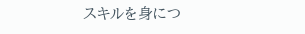スキルを身につ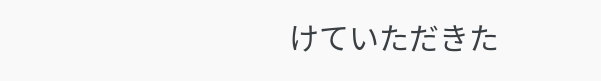けていただきた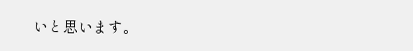いと思います。